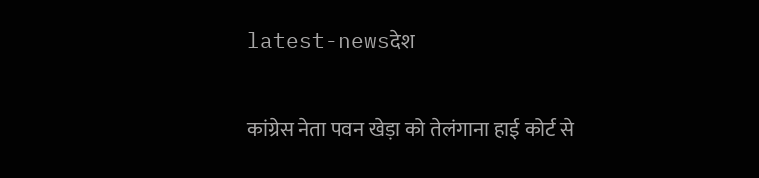latest-newsदेश

कांग्रेस नेता पवन खेड़ा को तेलंगाना हाई कोर्ट से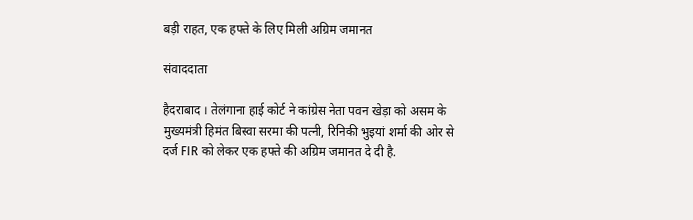बड़ी राहत, एक हफ्ते के लिए मिली अग्रिम जमानत

संवाददाता

हैदराबाद । तेलंगाना हाई कोर्ट ने कांग्रेस नेता पवन खेड़ा को असम के मुख्यमंत्री हिमंत बिस्वा सरमा की पत्नी, रिनिकी भुइयां शर्मा की ओर से दर्ज FIR को लेकर एक हफ्ते की अग्रिम जमानत दे दी है.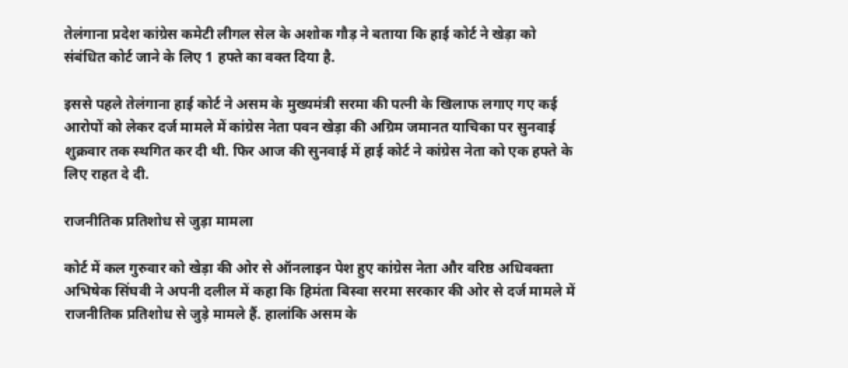तेलंगाना प्रदेश कांग्रेस कमेटी लीगल सेल के अशोक गौड़ ने बताया कि हाई कोर्ट ने खेड़ा को संबंधित कोर्ट जाने के लिए 1 हफ्ते का वक्त दिया है.

इससे पहले तेलंगाना हाई कोर्ट ने असम के मुख्यमंत्री सरमा की पत्नी के खिलाफ लगाए गए कई आरोपों को लेकर दर्ज मामले में कांग्रेस नेता पवन खेड़ा की अग्रिम जमानत याचिका पर सुनवाई शुक्रवार तक स्थगित कर दी थी. फिर आज की सुनवाई में हाई कोर्ट ने कांग्रेस नेता को एक हफ्ते के लिए राहत दे दी.

राजनीतिक प्रतिशोध से जुड़ा मामला

कोर्ट में कल गुरुवार को खेड़ा की ओर से ऑनलाइन पेश हुए कांग्रेस नेता और वरिष्ठ अधिवक्ता अभिषेक सिंघवी ने अपनी दलील में कहा कि हिमंता बिस्वा सरमा सरकार की ओर से दर्ज मामले में राजनीतिक प्रतिशोध से जुड़े मामले हैं. हालांकि असम के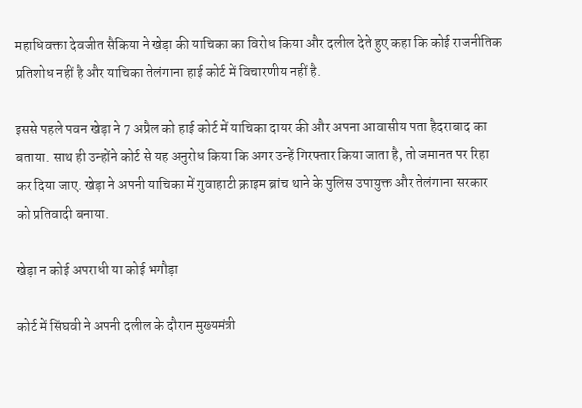महाधिवक्ता देवजीत सैकिया ने खेड़ा की याचिका का विरोध किया और दलील देते हुए कहा कि कोई राजनीतिक प्रतिशोध नहीं है और याचिका तेलंगाना हाई कोर्ट में विचारणीय नहीं है.

इससे पहले पवन खेड़ा ने 7 अप्रैल को हाई कोर्ट में याचिका दायर की और अपना आवासीय पता हैदराबाद का बताया. साथ ही उन्होंने कोर्ट से यह अनुरोध किया कि अगर उन्हें गिरफ्तार किया जाता है, तो जमानत पर रिहा कर दिया जाए. खेड़ा ने अपनी याचिका में गुवाहाटी क्राइम ब्रांच थाने के पुलिस उपायुक्त और तेलंगाना सरकार को प्रतिवादी बनाया.

खेड़ा न कोई अपराधी या कोई भगौड़ा

कोर्ट में सिंघवी ने अपनी दलील के दौरान मुख्यमंत्री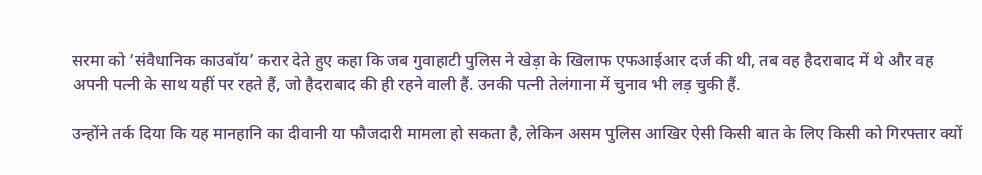सरमा को ‘संवैधानिक काउबॉय’ करार देते हुए कहा कि जब गुवाहाटी पुलिस ने खेड़ा के खिलाफ एफआईआर दर्ज की थी, तब वह हैदराबाद में थे और वह अपनी पत्नी के साथ यहीं पर रहते हैं, जो हैदराबाद की ही रहने वाली हैं. उनकी पत्नी तेलंगाना में चुनाव भी लड़ चुकी हैं.

उन्होंने तर्क दिया कि यह मानहानि का दीवानी या फौजदारी मामला हो सकता है, लेकिन असम पुलिस आखिर ऐसी किसी बात के लिए किसी को गिरफ्तार क्यों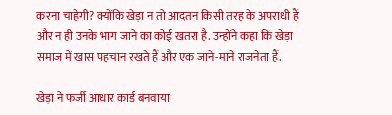करना चाहेगी? क्योंकि खेड़ा न तो आदतन किसी तरह के अपराधी हैं और न ही उनके भाग जाने का कोई खतरा है. उन्होंने कहा कि खेड़ा समाज में खास पहचान रखते हैं और एक जाने-माने राजनेता हैं.

खेड़ा ने फर्जी आधार कार्ड बनवाया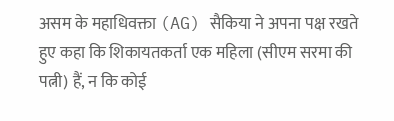असम के महाधिवक्ता (AG) सैकिया ने अपना पक्ष रखते हुए कहा कि शिकायतकर्ता एक महिला (सीएम सरमा की पत्नी) हैं, न कि कोई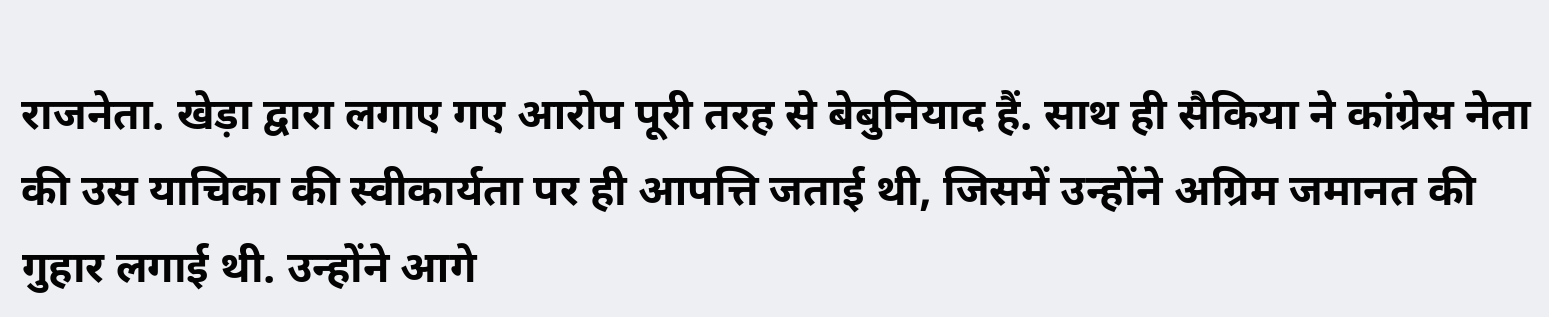राजनेता. खेड़ा द्वारा लगाए गए आरोप पूरी तरह से बेबुनियाद हैं. साथ ही सैकिया ने कांग्रेस नेता की उस याचिका की स्वीकार्यता पर ही आपत्ति जताई थी, जिसमें उन्होंने अग्रिम जमानत की गुहार लगाई थी. उन्होंने आगे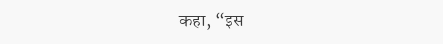कहा, “इस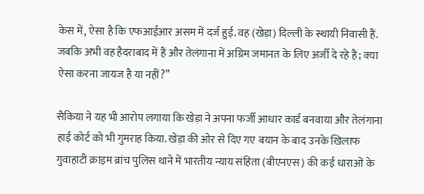केस में, ऐसा है कि एफआईआर असम में दर्ज हुई. वह (खेड़ा) दिल्ली के स्थायी निवासी हैं. जबकि अभी वह हैदराबाद में हैं और तेलंगाना में अग्रिम जमानत के लिए अर्जी दे रहे हैं; क्या ऐसा करना जायज है या नहीं?”

सैकिया ने यह भी आरोप लगाया कि खेड़ा ने अपना फर्जी आधार कार्ड बनवाया और तेलंगाना हाई कोर्ट को भी गुमराह किया. खेड़ा की ओर से दिए गए बयान के बाद उनके खिलाफ गुवाहाटी क्राइम ब्रांच पुलिस थाने में भारतीय न्याय संहिता (बीएनएस) की कई धाराओं के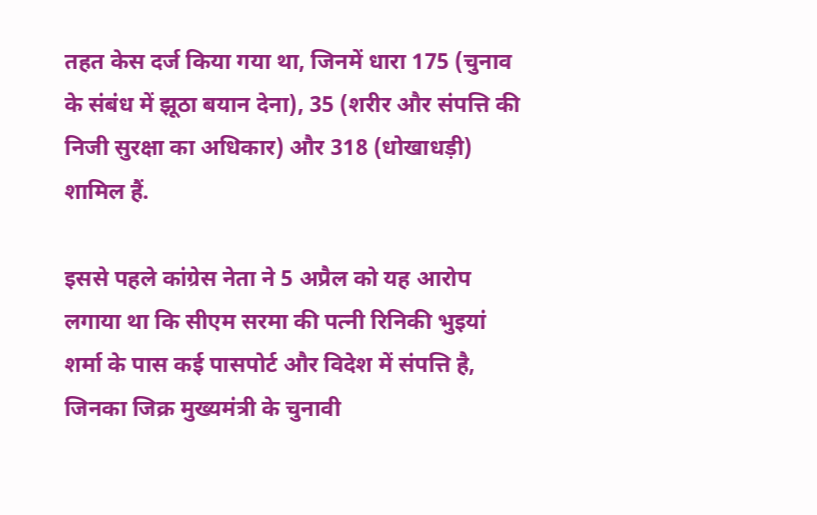तहत केस दर्ज किया गया था, जिनमें धारा 175 (चुनाव के संबंध में झूठा बयान देना), 35 (शरीर और संपत्ति की निजी सुरक्षा का अधिकार) और 318 (धोखाधड़ी) शामिल हैं.

इससे पहले कांग्रेस नेता ने 5 अप्रैल को यह आरोप लगाया था कि सीएम सरमा की पत्नी रिनिकी भुइयां शर्मा के पास कई पासपोर्ट और विदेश में संपत्ति है, जिनका जिक्र मुख्यमंत्री के चुनावी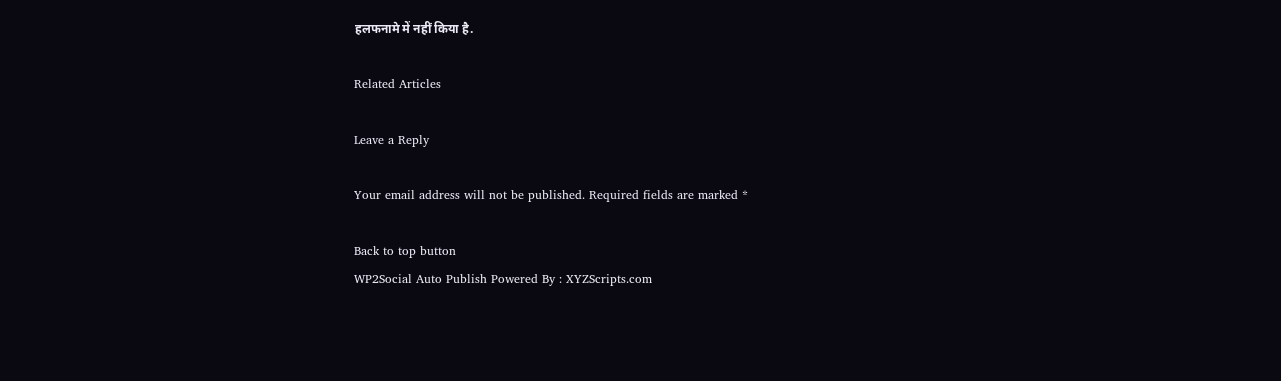हलफनामे में नहीं किया है.

Related Articles

Leave a Reply

Your email address will not be published. Required fields are marked *

Back to top button
WP2Social Auto Publish Powered By : XYZScripts.com